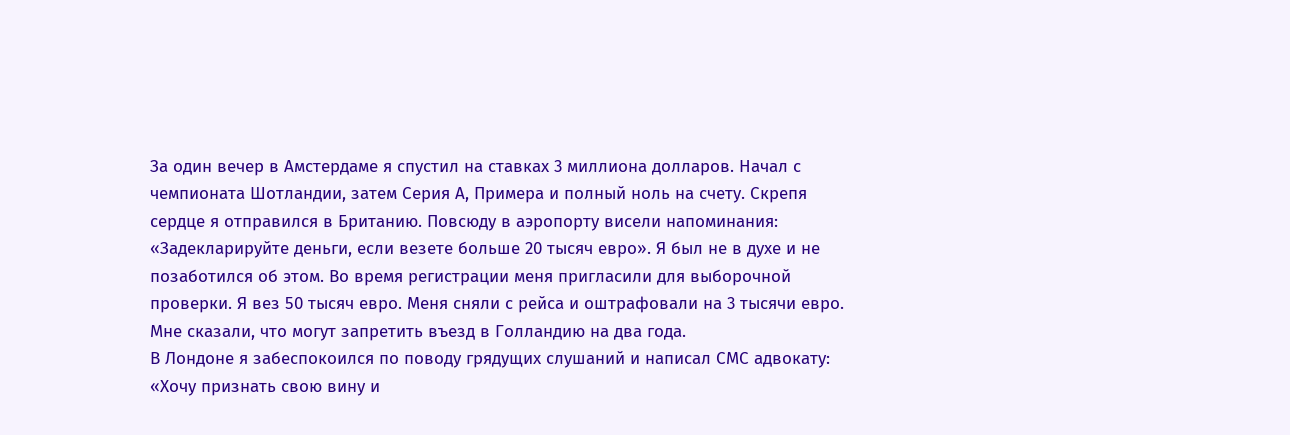За один вечер в Амстердаме я спустил на ставках 3 миллиона долларов. Начал с чемпионата Шотландии, затем Серия А, Примера и полный ноль на счету. Скрепя сердце я отправился в Британию. Повсюду в аэропорту висели напоминания: «Задекларируйте деньги, если везете больше 20 тысяч евро». Я был не в духе и не позаботился об этом. Во время регистрации меня пригласили для выборочной проверки. Я вез 50 тысяч евро. Меня сняли с рейса и оштрафовали на 3 тысячи евро. Мне сказали, что могут запретить въезд в Голландию на два года.
В Лондоне я забеспокоился по поводу грядущих слушаний и написал СМС адвокату: «Хочу признать свою вину и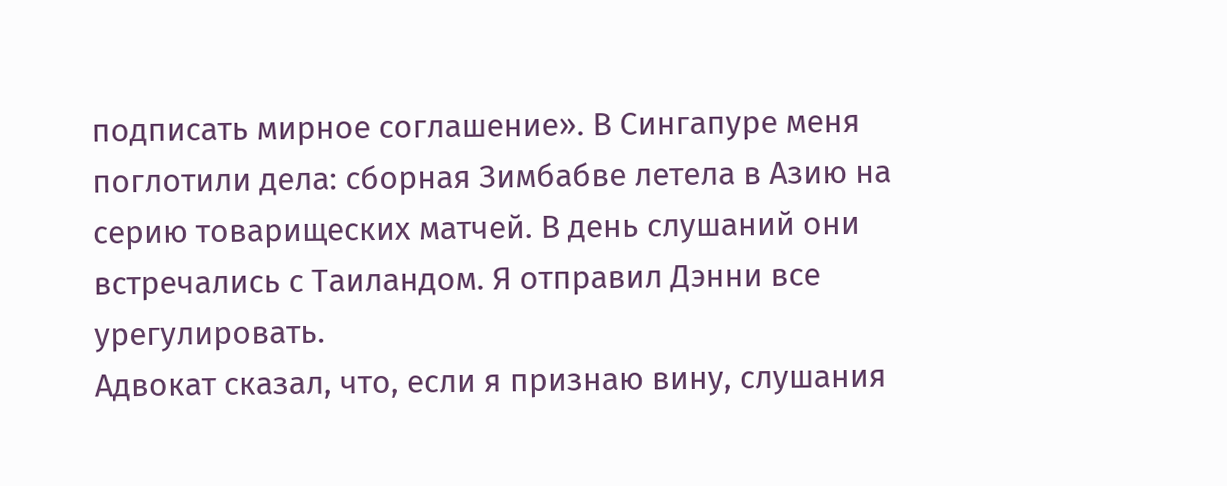подписать мирное соглашение». В Сингапуре меня поглотили дела: сборная Зимбабве летела в Азию на серию товарищеских матчей. В день слушаний они встречались с Таиландом. Я отправил Дэнни все урегулировать.
Адвокат сказал, что, если я признаю вину, слушания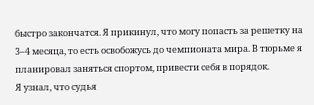быстро закончатся. Я прикинул, что могу попасть за решетку на 3–4 месяца, то есть освобожусь до чемпионата мира. В тюрьме я планировал заняться спортом, привести себя в порядок.
Я узнал, что судья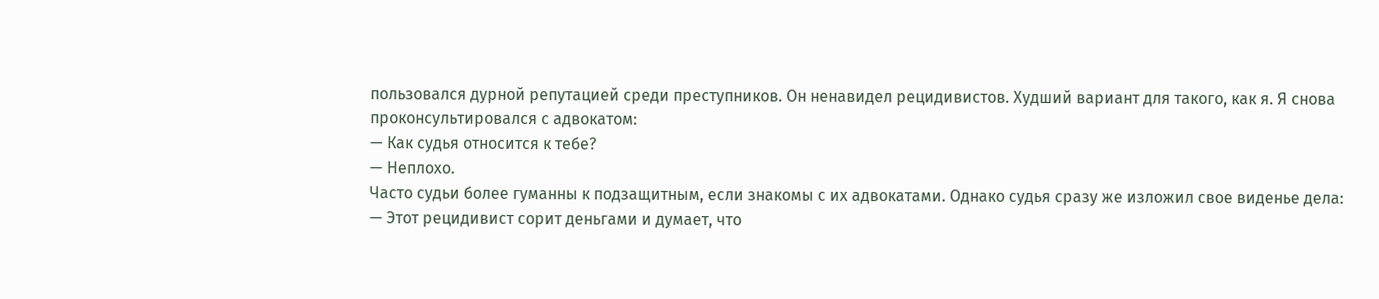пользовался дурной репутацией среди преступников. Он ненавидел рецидивистов. Худший вариант для такого, как я. Я снова проконсультировался с адвокатом:
— Как судья относится к тебе?
— Неплохо.
Часто судьи более гуманны к подзащитным, если знакомы с их адвокатами. Однако судья сразу же изложил свое виденье дела:
— Этот рецидивист сорит деньгами и думает, что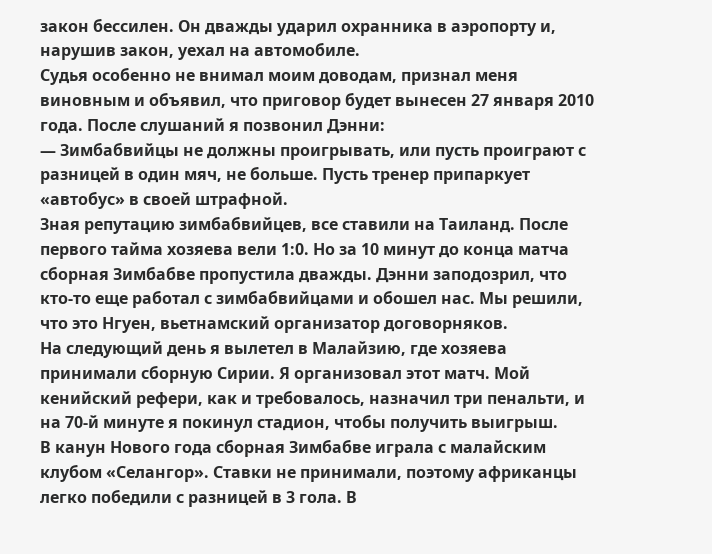закон бессилен. Он дважды ударил охранника в аэропорту и, нарушив закон, уехал на автомобиле.
Судья особенно не внимал моим доводам, признал меня виновным и объявил, что приговор будет вынесен 27 января 2010 года. После слушаний я позвонил Дэнни:
— Зимбабвийцы не должны проигрывать, или пусть проиграют с разницей в один мяч, не больше. Пусть тренер припаркует «автобус» в своей штрафной.
Зная репутацию зимбабвийцев, все ставили на Таиланд. После первого тайма хозяева вели 1:0. Но за 10 минут до конца матча сборная Зимбабве пропустила дважды. Дэнни заподозрил, что кто-то еще работал с зимбабвийцами и обошел нас. Мы решили, что это Нгуен, вьетнамский организатор договорняков.
На следующий день я вылетел в Малайзию, где хозяева принимали сборную Сирии. Я организовал этот матч. Мой кенийский рефери, как и требовалось, назначил три пенальти, и на 70-й минуте я покинул стадион, чтобы получить выигрыш.
В канун Нового года сборная Зимбабве играла с малайским клубом «Селангор». Ставки не принимали, поэтому африканцы легко победили с разницей в 3 гола. В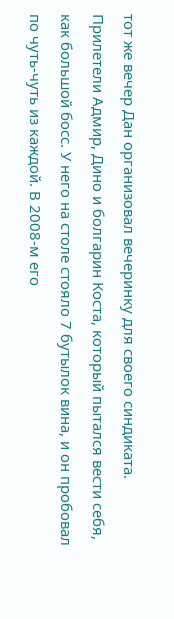тот же вечер Дан организовал вечеринку для своего синдиката. Прилетели Адмир, Дино и болгарин Коста, который пытался вести себя, как большой босс. У него на столе стояло 7 бутылок вина, и он пробовал по чуть-чуть из каждой. В 2008-м его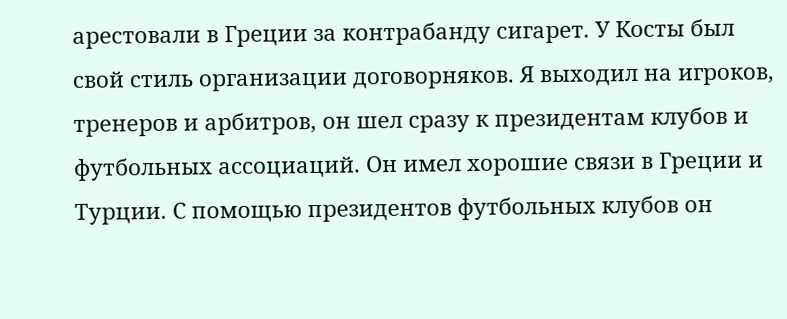арестовали в Греции за контрабанду сигарет. У Косты был свой стиль организации договорняков. Я выходил на игроков, тренеров и арбитров, он шел сразу к президентам клубов и футбольных ассоциаций. Он имел хорошие связи в Греции и Турции. С помощью президентов футбольных клубов он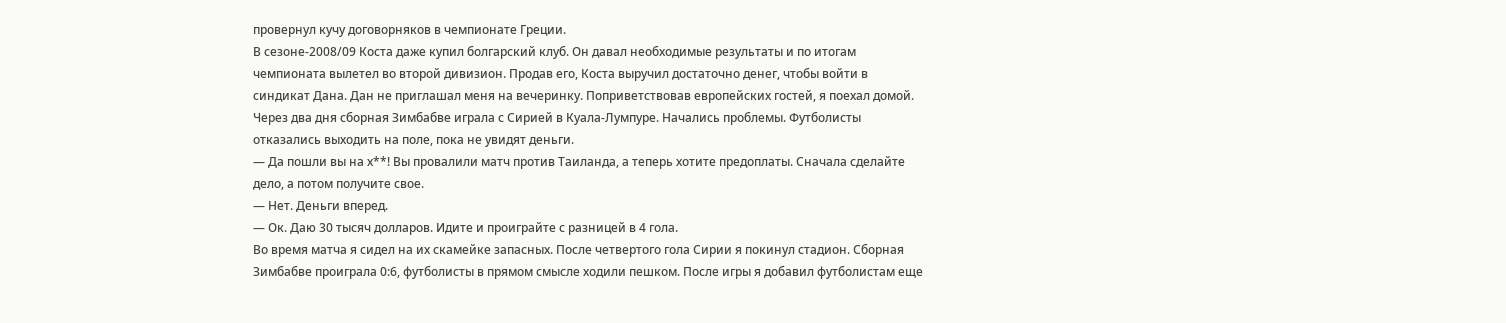провернул кучу договорняков в чемпионате Греции.
В сезоне-2008/09 Коста даже купил болгарский клуб. Он давал необходимые результаты и по итогам чемпионата вылетел во второй дивизион. Продав его, Коста выручил достаточно денег, чтобы войти в синдикат Дана. Дан не приглашал меня на вечеринку. Поприветствовав европейских гостей, я поехал домой.
Через два дня сборная Зимбабве играла с Сирией в Куала-Лумпуре. Начались проблемы. Футболисты отказались выходить на поле, пока не увидят деньги.
— Да пошли вы на х**! Вы провалили матч против Таиланда, а теперь хотите предоплаты. Сначала сделайте дело, а потом получите свое.
— Нет. Деньги вперед.
— Ок. Даю 30 тысяч долларов. Идите и проиграйте с разницей в 4 гола.
Во время матча я сидел на их скамейке запасных. После четвертого гола Сирии я покинул стадион. Сборная Зимбабве проиграла 0:6, футболисты в прямом смысле ходили пешком. После игры я добавил футболистам еще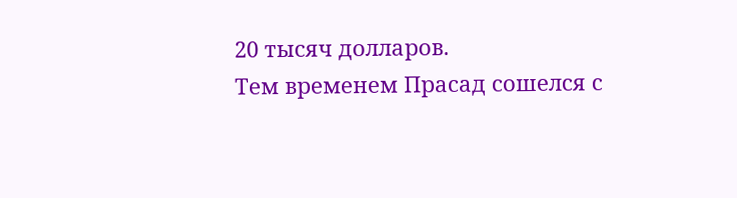20 тысяч долларов.
Тем временем Прасад сошелся с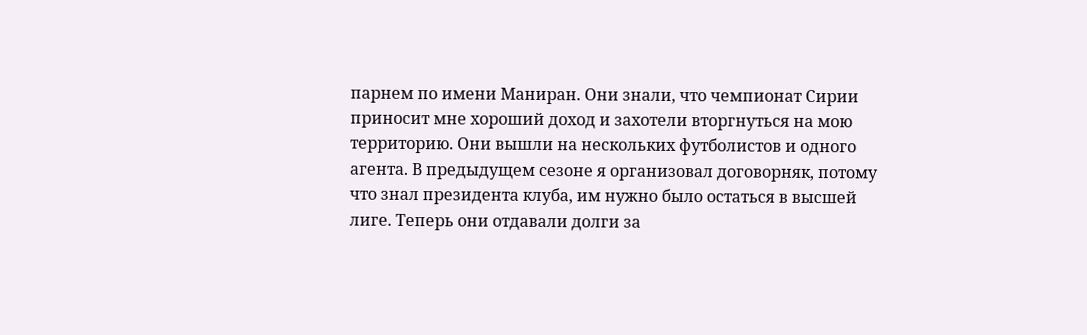парнем по имени Маниран. Они знали, что чемпионат Сирии приносит мне хороший доход и захотели вторгнуться на мою территорию. Они вышли на нескольких футболистов и одного агента. В предыдущем сезоне я организовал договорняк, потому что знал президента клуба, им нужно было остаться в высшей лиге. Теперь они отдавали долги за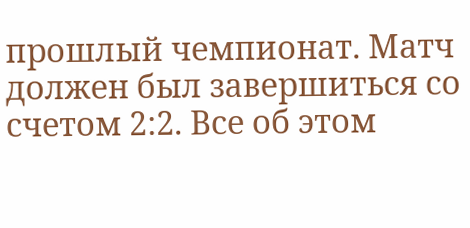прошлый чемпионат. Матч должен был завершиться со счетом 2:2. Все об этом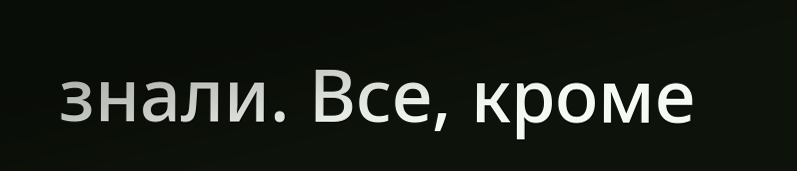знали. Все, кроме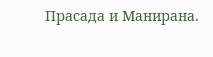Прасада и Манирана.